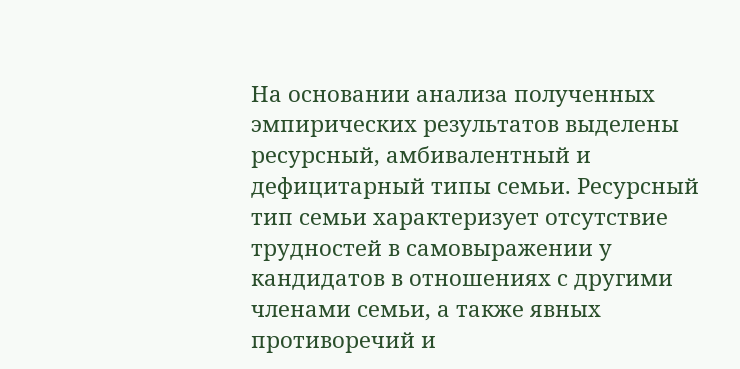На основании анализа полученных эмпирических результатов выделены ресурсный, амбивалентный и дефицитарный типы семьи. Ресурсный тип семьи характеризует отсутствие трудностей в самовыражении у кандидатов в отношениях с другими членами семьи, а также явных противоречий и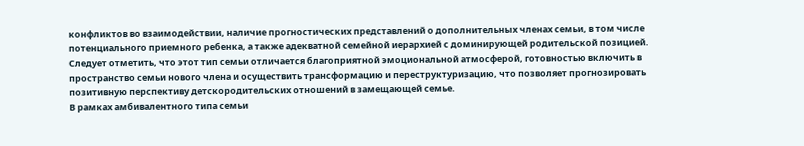конфликтов во взаимодействии, наличие прогностических представлений о дополнительных членах семьи, в том числе потенциального приемного ребенка, а также адекватной семейной иерархией с доминирующей родительской позицией. Следует отметить, что этот тип семьи отличается благоприятной эмоциональной атмосферой, готовностью включить в пространство семьи нового члена и осуществить трансформацию и переструктуризацию, что позволяет прогнозировать позитивную перспективу детскородительских отношений в замещающей семье.
В рамках амбивалентного типа семьи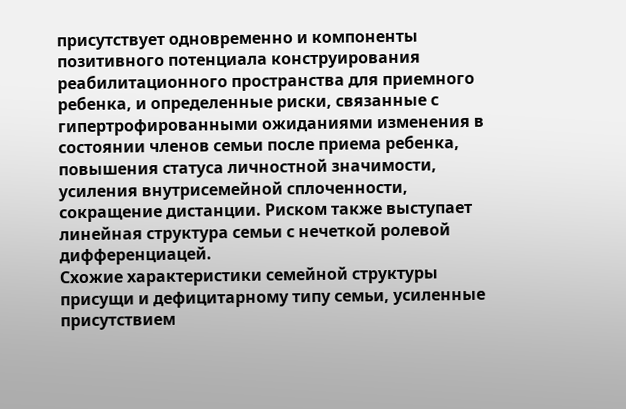присутствует одновременно и компоненты позитивного потенциала конструирования реабилитационного пространства для приемного ребенка, и определенные риски, связанные с гипертрофированными ожиданиями изменения в состоянии членов семьи после приема ребенка, повышения статуса личностной значимости, усиления внутрисемейной сплоченности, сокращение дистанции. Риском также выступает линейная структура семьи с нечеткой ролевой дифференциацей.
Схожие характеристики семейной структуры присущи и дефицитарному типу семьи, усиленные присутствием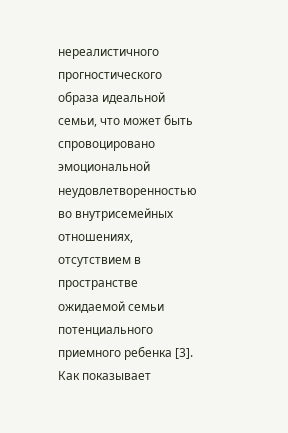нереалистичного прогностического образа идеальной семьи, что может быть спровоцировано эмоциональной неудовлетворенностью во внутрисемейных отношениях, отсутствием в пространстве ожидаемой семьи потенциального приемного ребенка [3].
Как показывает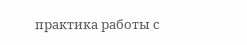практика работы с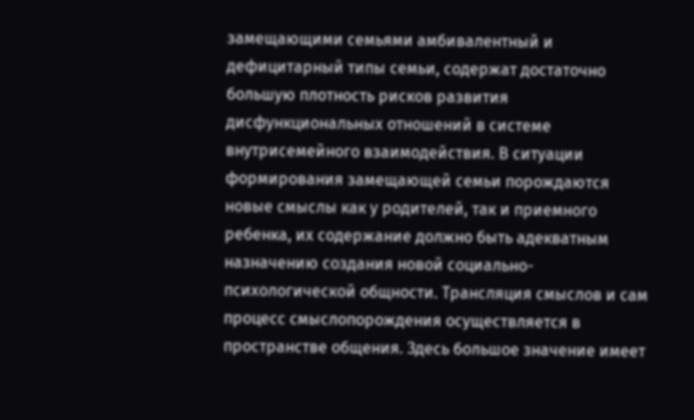замещающими семьями амбивалентный и дефицитарный типы семьи, содержат достаточно большую плотность рисков развития дисфункциональных отношений в системе внутрисемейного взаимодействия. В ситуации формирования замещающей семьи порождаются новые смыслы как у родителей, так и приемного ребенка, их содержание должно быть адекватным назначению создания новой социально-психологической общности. Трансляция смыслов и сам процесс смыслопорождения осуществляется в пространстве общения. Здесь большое значение имеет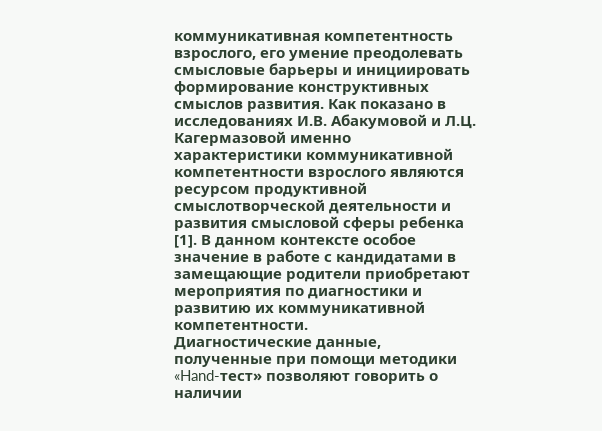коммуникативная компетентность взрослого, его умение преодолевать смысловые барьеры и инициировать формирование конструктивных смыслов развития. Как показано в исследованиях И.В. Абакумовой и Л.Ц. Кагермазовой именно характеристики коммуникативной компетентности взрослого являются ресурсом продуктивной смыслотворческой деятельности и развития смысловой сферы ребенка [1]. В данном контексте особое значение в работе с кандидатами в замещающие родители приобретают мероприятия по диагностики и развитию их коммуникативной компетентности.
Диагностические данные, полученные при помощи методики «Hand-тест» позволяют говорить о наличии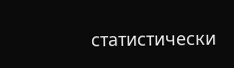статистически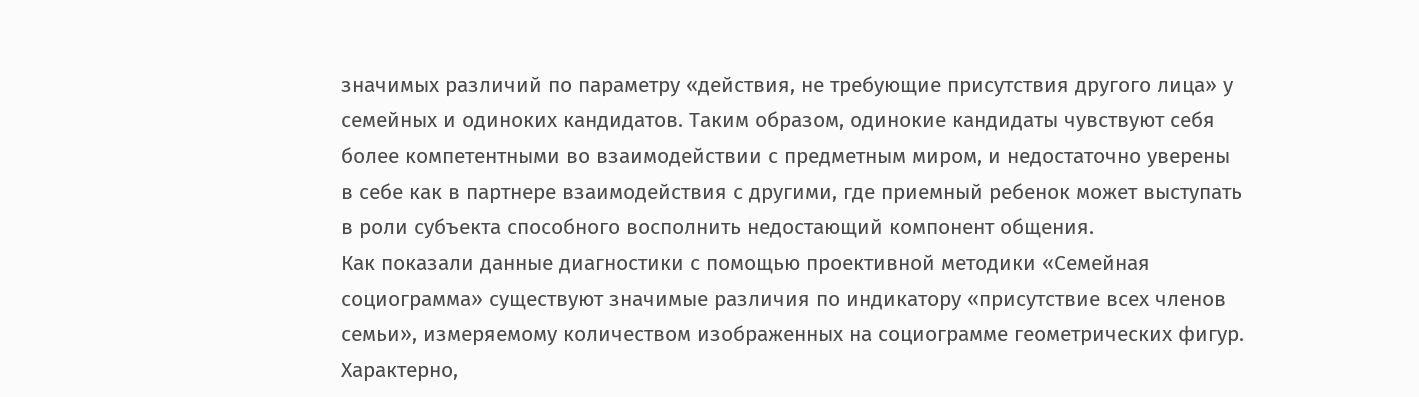значимых различий по параметру «действия, не требующие присутствия другого лица» у семейных и одиноких кандидатов. Таким образом, одинокие кандидаты чувствуют себя более компетентными во взаимодействии с предметным миром, и недостаточно уверены в себе как в партнере взаимодействия с другими, где приемный ребенок может выступать в роли субъекта способного восполнить недостающий компонент общения.
Как показали данные диагностики с помощью проективной методики «Семейная социограмма» существуют значимые различия по индикатору «присутствие всех членов семьи», измеряемому количеством изображенных на социограмме геометрических фигур. Характерно,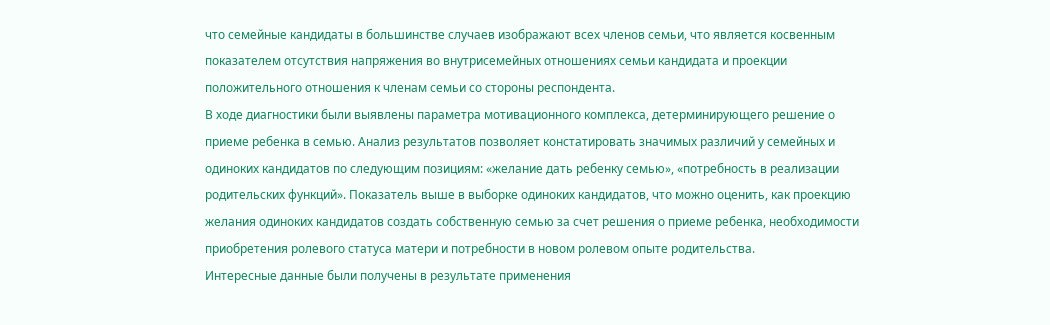что семейные кандидаты в большинстве случаев изображают всех членов семьи, что является косвенным показателем отсутствия напряжения во внутрисемейных отношениях семьи кандидата и проекции положительного отношения к членам семьи со стороны респондента.
В ходе диагностики были выявлены параметра мотивационного комплекса, детерминирующего решение о приеме ребенка в семью. Анализ результатов позволяет констатировать значимых различий у семейных и одиноких кандидатов по следующим позициям: «желание дать ребенку семью», «потребность в реализации родительских функций». Показатель выше в выборке одиноких кандидатов, что можно оценить, как проекцию желания одиноких кандидатов создать собственную семью за счет решения о приеме ребенка, необходимости приобретения ролевого статуса матери и потребности в новом ролевом опыте родительства.
Интересные данные были получены в результате применения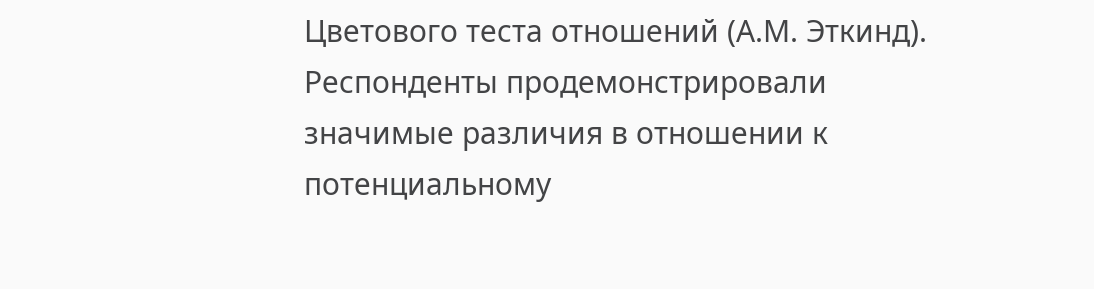Цветового теста отношений (А.М. Эткинд). Респонденты продемонстрировали значимые различия в отношении к потенциальному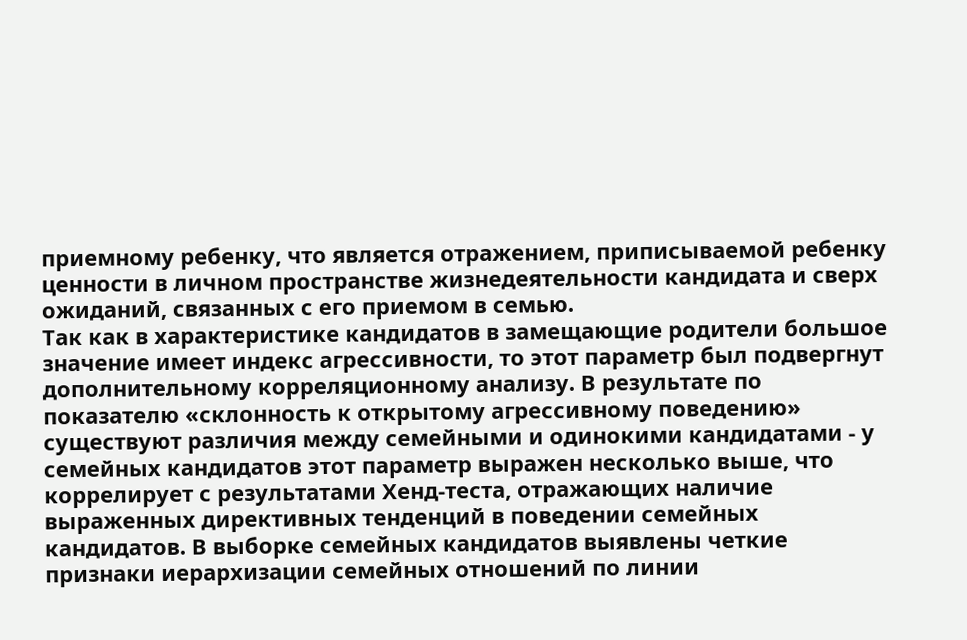приемному ребенку, что является отражением, приписываемой ребенку ценности в личном пространстве жизнедеятельности кандидата и сверх ожиданий, связанных с его приемом в семью.
Так как в характеристике кандидатов в замещающие родители большое значение имеет индекс агрессивности, то этот параметр был подвергнут дополнительному корреляционному анализу. В результате по показателю «склонность к открытому агрессивному поведению» существуют различия между семейными и одинокими кандидатами - у семейных кандидатов этот параметр выражен несколько выше, что коррелирует с результатами Хенд-теста, отражающих наличие выраженных директивных тенденций в поведении семейных кандидатов. В выборке семейных кандидатов выявлены четкие признаки иерархизации семейных отношений по линии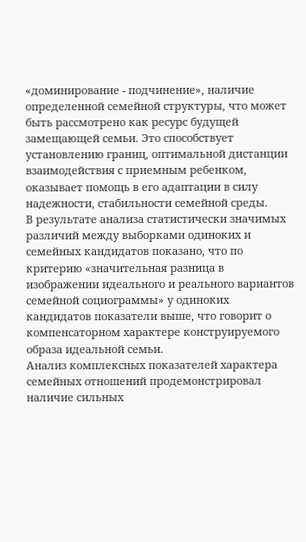«доминирование - подчинение», наличие определенной семейной структуры, что может быть рассмотрено как ресурс будущей замещающей семьи. Это способствует установлению границ, оптимальной дистанции взаимодействия с приемным ребенком, оказывает помощь в его адаптации в силу надежности, стабильности семейной среды.
В результате анализа статистически значимых различий между выборками одиноких и семейных кандидатов показано, что по критерию «значительная разница в изображении идеального и реального вариантов семейной социограммы» у одиноких кандидатов показатели выше, что говорит о компенсаторном характере конструируемого образа идеальной семьи.
Анализ комплексных показателей характера семейных отношений продемонстрировал наличие сильных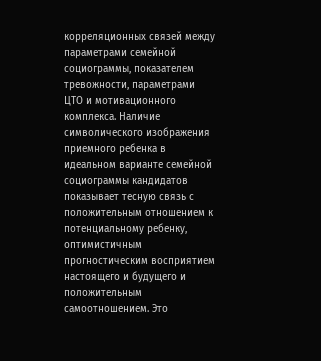корреляционных связей между параметрами семейной социограммы, показателем тревожности, параметрами ЦТО и мотивационного комплекса. Наличие символического изображения приемного ребенка в идеальном варианте семейной социограммы кандидатов показывает тесную связь с положительным отношением к потенциальному ребенку, оптимистичным прогностическим восприятием настоящего и будущего и положительным самоотношением. Это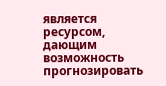является ресурсом, дающим возможность прогнозировать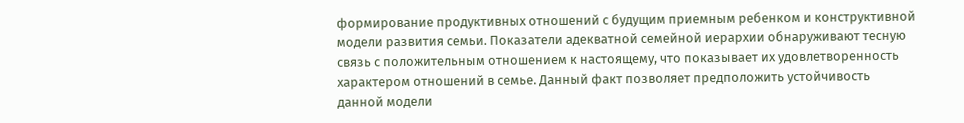формирование продуктивных отношений с будущим приемным ребенком и конструктивной модели развития семьи. Показатели адекватной семейной иерархии обнаруживают тесную связь с положительным отношением к настоящему, что показывает их удовлетворенность характером отношений в семье. Данный факт позволяет предположить устойчивость данной модели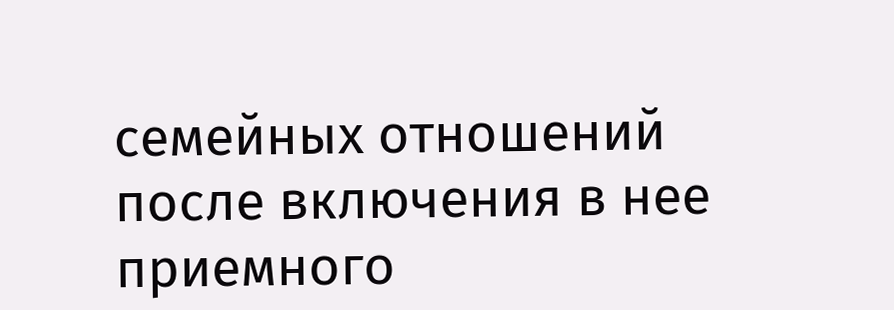семейных отношений после включения в нее приемного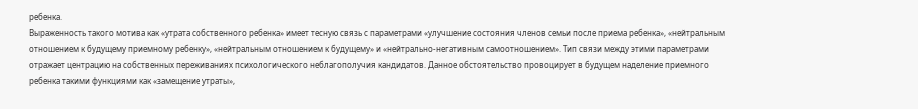ребенка.
Выраженность такого мотива как «утрата собственного ребенка» имеет тесную связь с параметрами «улучшение состояния членов семьи после приема ребенка», «нейтральным отношением к будущему приемному ребенку», «нейтральным отношением к будущему» и «нейтрально-негативным самоотношением». Тип связи между этими параметрами отражает центрацию на собственных переживаниях психологического неблагополучия кандидатов. Данное обстоятельство провоцирует в будущем наделение приемного ребенка такими функциями как «замещение утраты»,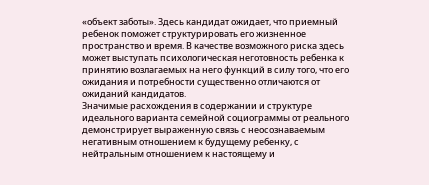«объект заботы». Здесь кандидат ожидает, что приемный ребенок поможет структурировать его жизненное пространство и время. В качестве возможного риска здесь может выступать психологическая неготовность ребенка к принятию возлагаемых на него функций в силу того, что его ожидания и потребности существенно отличаются от ожиданий кандидатов.
Значимые расхождения в содержании и структуре идеального варианта семейной социограммы от реального демонстрирует выраженную связь с неосознаваемым негативным отношением к будущему ребенку, с нейтральным отношением к настоящему и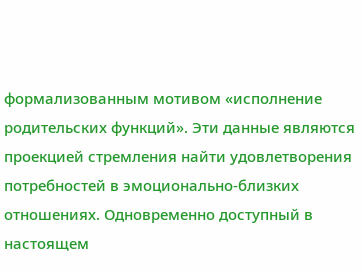формализованным мотивом «исполнение родительских функций». Эти данные являются проекцией стремления найти удовлетворения потребностей в эмоционально-близких отношениях. Одновременно доступный в настоящем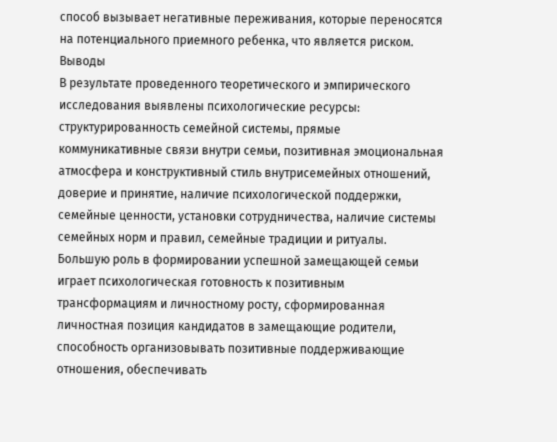способ вызывает негативные переживания, которые переносятся на потенциального приемного ребенка, что является риском.
Выводы
В результате проведенного теоретического и эмпирического исследования выявлены психологические ресурсы: структурированность семейной системы, прямые коммуникативные связи внутри семьи, позитивная эмоциональная атмосфера и конструктивный стиль внутрисемейных отношений, доверие и принятие, наличие психологической поддержки, семейные ценности, установки сотрудничества, наличие системы семейных норм и правил, семейные традиции и ритуалы.
Большую роль в формировании успешной замещающей семьи играет психологическая готовность к позитивным трансформациям и личностному росту, сформированная личностная позиция кандидатов в замещающие родители, способность организовывать позитивные поддерживающие отношения, обеспечивать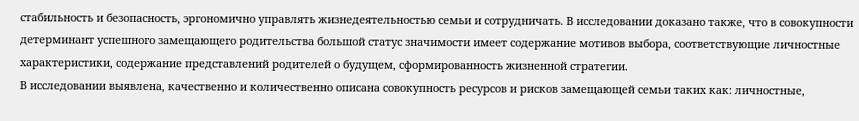стабильность и безопасность, эргономично управлять жизнедеятельностью семьи и сотрудничать. В исследовании доказано также, что в совокупности детерминант успешного замещающего родительства большой статус значимости имеет содержание мотивов выбора, соответствующие личностные характеристики, содержание представлений родителей о будущем, сформированность жизненной стратегии.
В исследовании выявлена, качественно и количественно описана совокупность ресурсов и рисков замещающей семьи таких как: личностные,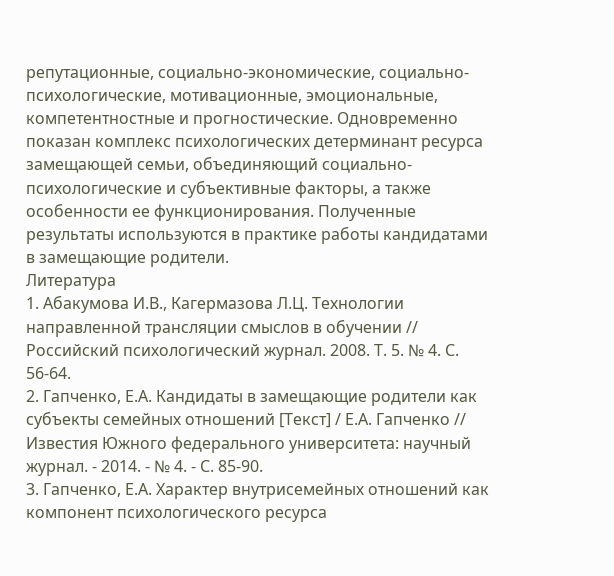репутационные, социально-экономические, социально-психологические, мотивационные, эмоциональные, компетентностные и прогностические. Одновременно показан комплекс психологических детерминант ресурса замещающей семьи, объединяющий социально-психологические и субъективные факторы, а также особенности ее функционирования. Полученные результаты используются в практике работы кандидатами в замещающие родители.
Литература
1. Абакумова И.В., Кагермазова Л.Ц. Технологии направленной трансляции смыслов в обучении // Российский психологический журнал. 2008. Т. 5. № 4. С. 56-64.
2. Гапченко, Е.А. Кандидаты в замещающие родители как субъекты семейных отношений [Текст] / Е.А. Гапченко // Известия Южного федерального университета: научный журнал. - 2014. - № 4. - С. 85-90.
3. Гапченко, Е.А. Характер внутрисемейных отношений как компонент психологического ресурса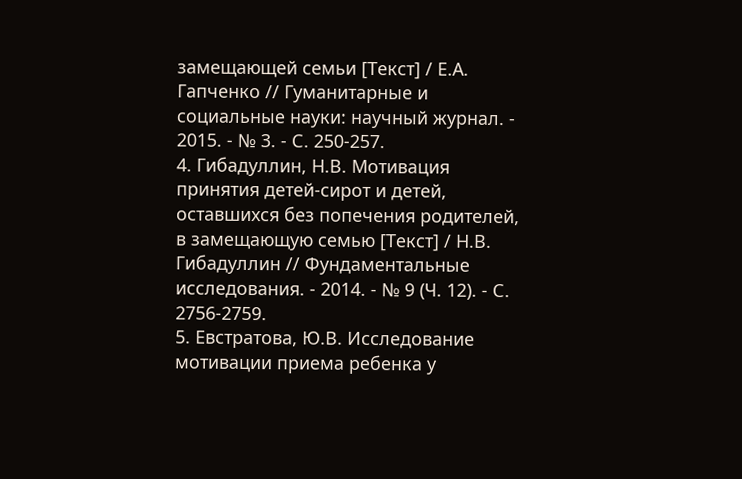замещающей семьи [Текст] / Е.А. Гапченко // Гуманитарные и социальные науки: научный журнал. - 2015. - № 3. - С. 250-257.
4. Гибадуллин, Н.В. Мотивация принятия детей-сирот и детей, оставшихся без попечения родителей, в замещающую семью [Текст] / Н.В. Гибадуллин // Фундаментальные исследования. - 2014. - № 9 (Ч. 12). - С. 2756-2759.
5. Евстратова, Ю.В. Исследование мотивации приема ребенка у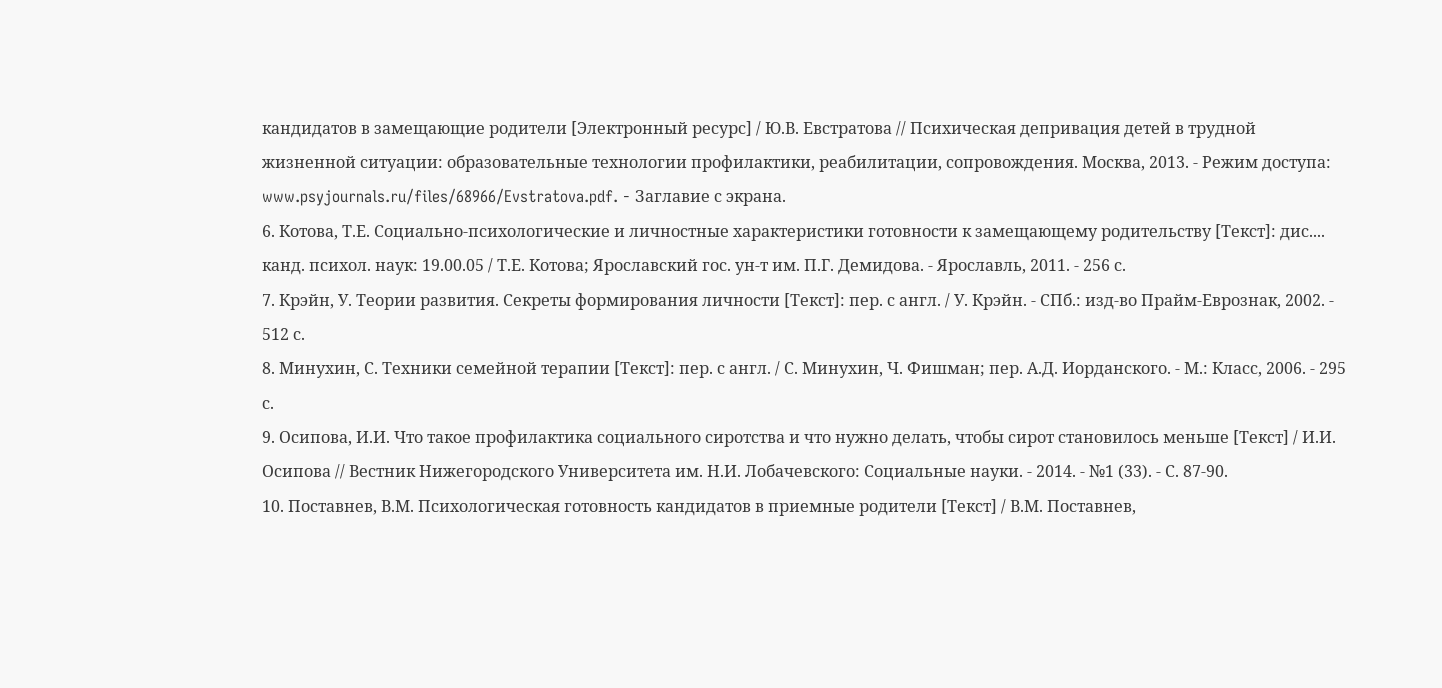кандидатов в замещающие родители [Электронный ресурс] / Ю.В. Евстратова // Психическая депривация детей в трудной жизненной ситуации: образовательные технологии профилактики, реабилитации, сопровождения. Москва, 2013. - Режим доступа: www.psyjournals.ru/files/68966/Evstratova.pdf. - Заглавие с экрана.
6. Котова, Т.Е. Социально-психологические и личностные характеристики готовности к замещающему родительству [Текст]: дис.... канд. психол. наук: 19.00.05 / Т.Е. Котова; Ярославский гос. ун-т им. П.Г. Демидова. - Ярославль, 2011. - 256 с.
7. Крэйн, У. Теории развития. Секреты формирования личности [Текст]: пер. с англ. / У. Крэйн. - СПб.: изд-во Прайм-Еврознак, 2002. - 512 с.
8. Минухин, С. Техники семейной терапии [Текст]: пер. с англ. / С. Минухин, Ч. Фишман; пер. А.Д. Иорданского. - М.: Класс, 2006. - 295 с.
9. Осипова, И.И. Что такое профилактика социального сиротства и что нужно делать, чтобы сирот становилось меньше [Текст] / И.И. Осипова // Вестник Нижегородского Университета им. Н.И. Лобачевского: Социальные науки. - 2014. - №1 (33). - С. 87-90.
10. Поставнев, В.М. Психологическая готовность кандидатов в приемные родители [Текст] / В.М. Поставнев,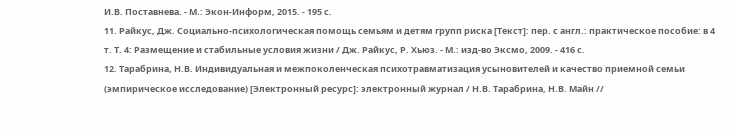И.В. Поставнева. - М.: Экон-Информ, 2015. - 195 с.
11. Райкус, Дж. Социально-психологическая помощь семьям и детям групп риска [Текст]: пер. с англ.: практическое пособие: в 4 т. Т. 4: Размещение и стабильные условия жизни / Дж. Райкус, Р. Хьюз. - М.: изд-во Эксмо, 2009. - 416 с.
12. Тарабрина, Н.В. Индивидуальная и межпоколенческая психотравматизация усыновителей и качество приемной семьи (эмпирическое исследование) [Электронный ресурс]: электронный журнал / Н.В. Тарабрина, Н.В. Майн //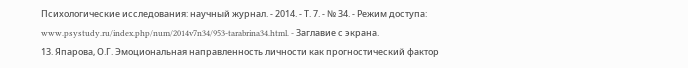Психологические исследования: научный журнал. - 2014. - Т. 7. - № 34. - Режим доступа: www.psystudy.ru/index.php/num/2014v7n34/953-tarabrina34.html. - Заглавие с экрана.
13. Япарова, О.Г. Эмоциональная направленность личности как прогностический фактор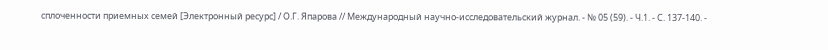сплоченности приемных семей [Электронный ресурс] / О.Г. Япарова // Международный научно-исследовательский журнал. - № 05 (59). - Ч.1. - С. 137-140. -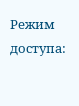Режим доступа: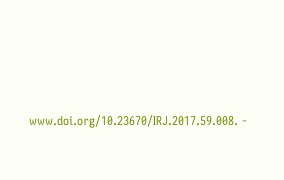www.doi.org/10.23670/IRJ.2017.59.008. -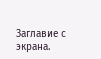Заглавие с экрана.